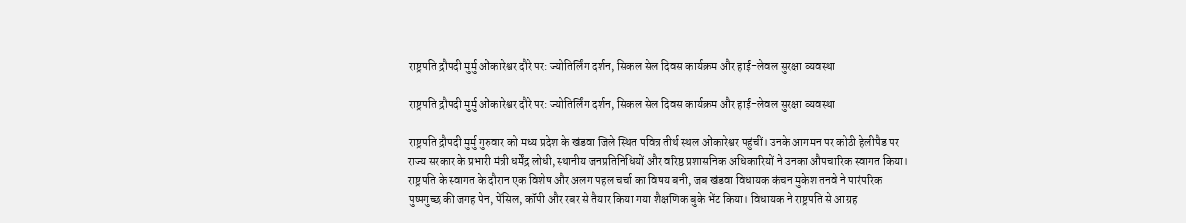राष्ट्रपति द्रौपदी मुर्मु ओंकारेश्वर दौरे पर: ज्योतिर्लिंग दर्शन, सिकल सेल दिवस कार्यक्रम और हाई-लेवल सुरक्षा व्यवस्था

राष्ट्रपति द्रौपदी मुर्मु ओंकारेश्वर दौरे पर: ज्योतिर्लिंग दर्शन, सिकल सेल दिवस कार्यक्रम और हाई-लेवल सुरक्षा व्यवस्था

राष्ट्रपति द्रौपदी मुर्मु गुरुवार को मध्य प्रदेश के खंडवा जिले स्थित पवित्र तीर्थ स्थल ओंकारेश्वर पहुंचीं। उनके आगमन पर कोठी हेलीपैड पर राज्य सरकार के प्रभारी मंत्री धर्मेंद्र लोधी, स्थानीय जनप्रतिनिधियों और वरिष्ठ प्रशासनिक अधिकारियों ने उनका औपचारिक स्वागत किया। राष्ट्रपति के स्वागत के दौरान एक विशेष और अलग पहल चर्चा का विषय बनी, जब खंडवा विधायक कंचन मुकेश तनवे ने पारंपरिक पुष्पगुच्छ की जगह पेन, पेंसिल, कॉपी और रबर से तैयार किया गया शैक्षणिक बुके भेंट किया। विधायक ने राष्ट्रपति से आग्रह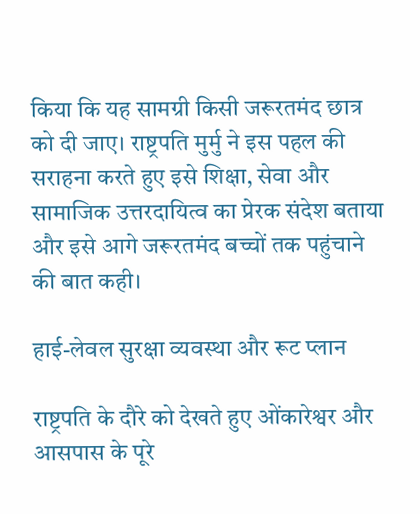किया कि यह सामग्री किसी जरूरतमंद छात्र को दी जाए। राष्ट्रपति मुर्मु ने इस पहल की सराहना करते हुए इसे शिक्षा, सेवा और सामाजिक उत्तरदायित्व का प्रेरक संदेश बताया और इसे आगे जरूरतमंद बच्चों तक पहुंचाने की बात कही।

हाई-लेवल सुरक्षा व्यवस्था और रूट प्लान

राष्ट्रपति के दौरे को देखते हुए ओंकारेश्वर और आसपास के पूरे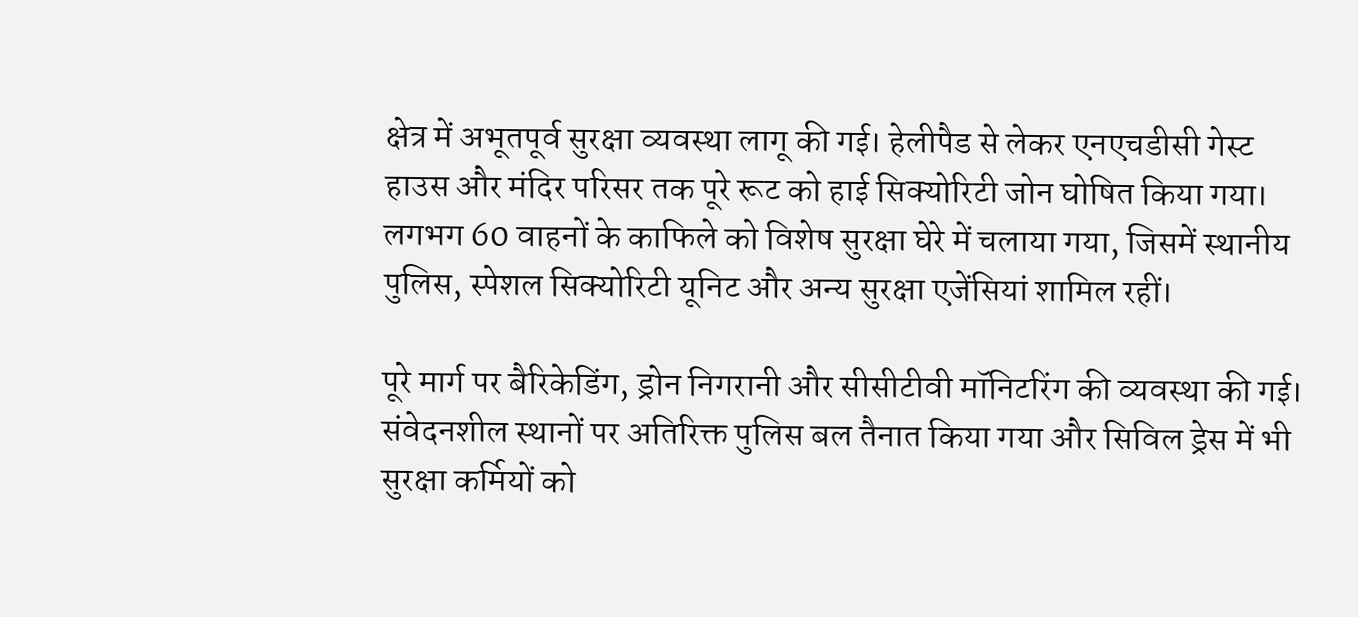क्षेत्र में अभूतपूर्व सुरक्षा व्यवस्था लागू की गई। हेलीपैड से लेकर एनएचडीसी गेस्ट हाउस और मंदिर परिसर तक पूरे रूट को हाई सिक्योरिटी जोन घोषित किया गया। लगभग 60 वाहनों के काफिले को विशेष सुरक्षा घेरे में चलाया गया, जिसमें स्थानीय पुलिस, स्पेशल सिक्योरिटी यूनिट और अन्य सुरक्षा एजेंसियां शामिल रहीं।

पूरे मार्ग पर बैरिकेडिंग, ड्रोन निगरानी और सीसीटीवी मॉनिटरिंग की व्यवस्था की गई। संवेदनशील स्थानों पर अतिरिक्त पुलिस बल तैनात किया गया और सिविल ड्रेस में भी सुरक्षा कर्मियों को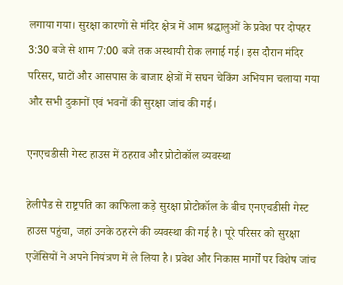लगाया गया। सुरक्षा कारणों से मंदिर क्षेत्र में आम श्रद्धालुओं के प्रवेश पर दोपहर 3:30 बजे से शाम 7:00 बजे तक अस्थायी रोक लगाई गई। इस दौरान मंदिर परिसर, घाटों और आसपास के बाजार क्षेत्रों में सघन चेकिंग अभियान चलाया गया और सभी दुकानों एवं भवनों की सुरक्षा जांच की गई।

एनएचडीसी गेस्ट हाउस में ठहराव और प्रोटोकॉल व्यवस्था

हेलीपैड से राष्ट्रपति का काफिला कड़े सुरक्षा प्रोटोकॉल के बीच एनएचडीसी गेस्ट हाउस पहुंचा, जहां उनके ठहरने की व्यवस्था की गई है। पूरे परिसर को सुरक्षा एजेंसियों ने अपने नियंत्रण में ले लिया है। प्रवेश और निकास मार्गों पर विशेष जांच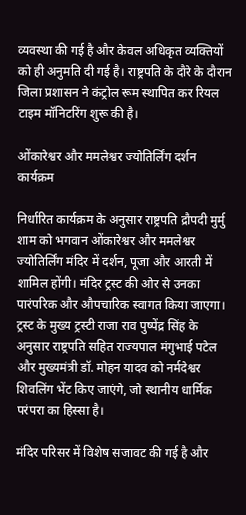व्यवस्था की गई है और केवल अधिकृत व्यक्तियों को ही अनुमति दी गई है। राष्ट्रपति के दौरे के दौरान जिला प्रशासन ने कंट्रोल रूम स्थापित कर रियल टाइम मॉनिटरिंग शुरू की है।

ओंकारेश्वर और ममलेश्वर ज्योतिर्लिंग दर्शन कार्यक्रम

निर्धारित कार्यक्रम के अनुसार राष्ट्रपति द्रौपदी मुर्मु शाम को भगवान ओंकारेश्वर और ममलेश्वर ज्योतिर्लिंग मंदिर में दर्शन, पूजा और आरती में शामिल होंगी। मंदिर ट्रस्ट की ओर से उनका पारंपरिक और औपचारिक स्वागत किया जाएगा। ट्रस्ट के मुख्य ट्रस्टी राजा राव पुष्पेंद्र सिंह के अनुसार राष्ट्रपति सहित राज्यपाल मंगुभाई पटेल और मुख्यमंत्री डॉ. मोहन यादव को नर्मदेश्वर शिवलिंग भेंट किए जाएंगे, जो स्थानीय धार्मिक परंपरा का हिस्सा है।

मंदिर परिसर में विशेष सजावट की गई है और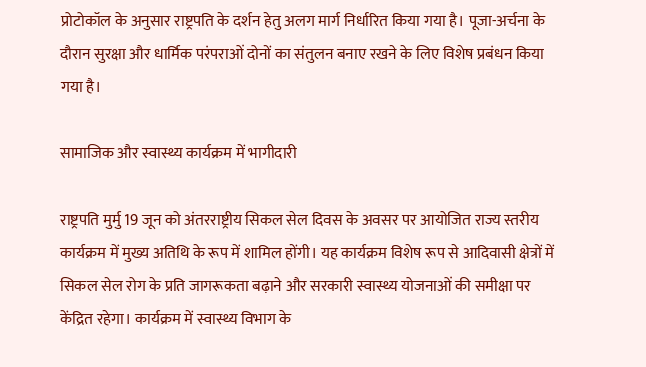प्रोटोकॉल के अनुसार राष्ट्रपति के दर्शन हेतु अलग मार्ग निर्धारित किया गया है। पूजा-अर्चना के दौरान सुरक्षा और धार्मिक परंपराओं दोनों का संतुलन बनाए रखने के लिए विशेष प्रबंधन किया गया है।

सामाजिक और स्वास्थ्य कार्यक्रम में भागीदारी

राष्ट्रपति मुर्मु 19 जून को अंतरराष्ट्रीय सिकल सेल दिवस के अवसर पर आयोजित राज्य स्तरीय कार्यक्रम में मुख्य अतिथि के रूप में शामिल होंगी। यह कार्यक्रम विशेष रूप से आदिवासी क्षेत्रों में सिकल सेल रोग के प्रति जागरूकता बढ़ाने और सरकारी स्वास्थ्य योजनाओं की समीक्षा पर केंद्रित रहेगा। कार्यक्रम में स्वास्थ्य विभाग के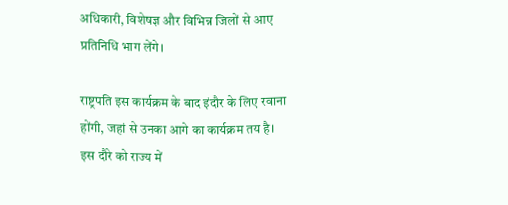अधिकारी, विशेषज्ञ और विभिन्न जिलों से आए प्रतिनिधि भाग लेंगे।

राष्ट्रपति इस कार्यक्रम के बाद इंदौर के लिए रवाना होंगी, जहां से उनका आगे का कार्यक्रम तय है। इस दौरे को राज्य में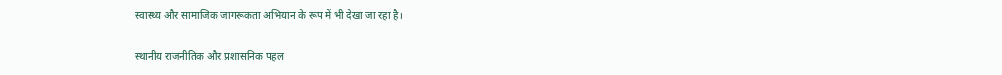स्वास्थ्य और सामाजिक जागरूकता अभियान के रूप में भी देखा जा रहा है।

स्थानीय राजनीतिक और प्रशासनिक पहल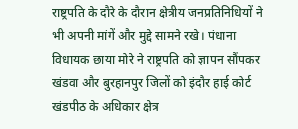राष्ट्रपति के दौरे के दौरान क्षेत्रीय जनप्रतिनिधियों ने भी अपनी मांगें और मुद्दे सामने रखे। पंधाना विधायक छाया मोरे ने राष्ट्रपति को ज्ञापन सौंपकर खंडवा और बुरहानपुर जिलों को इंदौर हाई कोर्ट खंडपीठ के अधिकार क्षेत्र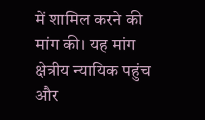में शामिल करने की मांग की। यह मांग क्षेत्रीय न्यायिक पहुंच और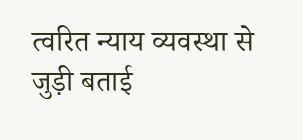त्वरित न्याय व्यवस्था से जुड़ी बताई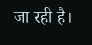जा रही है।